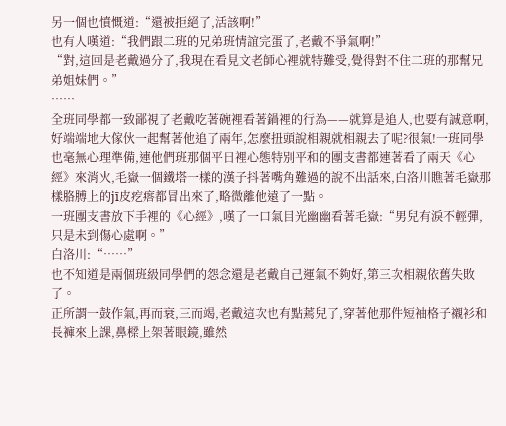另一個也憤慨道:“還被拒絕了,活該啊!”
也有人嘆道:“我們跟二班的兄弟班情誼完蛋了,老戴不爭氣啊!”
“對,這回是老戴過分了,我現在看見文老師心裡就特難受,覺得對不住二班的那幫兄弟姐妹們。”
……
全班同學都一致鄙視了老戴吃著碗裡看著鍋裡的行為——就算是追人,也要有誠意啊,好端端地大傢伙一起幫著他追了兩年,怎麼扭頭說相親就相親去了呢?很氣!一班同學也毫無心理準備,連他們班那個平日裡心態特別平和的團支書都連著看了兩天《心經》來消火,毛嶽一個鐵塔一樣的漢子抖著嘴角難過的說不出話來,白洛川瞧著毛嶽那樣胳膊上的jī皮疙瘩都冒出來了,略微離他遠了一點。
一班團支書放下手裡的《心經》,嘆了一口氣目光幽幽看著毛嶽:“男兒有淚不輕彈,只是未到傷心處啊。”
白洛川:“……”
也不知道是兩個班級同學們的怨念還是老戴自己運氣不夠好,第三次相親依舊失敗了。
正所謂一鼓作氣,再而衰,三而竭,老戴這次也有點蔫兒了,穿著他那件短袖格子襯衫和長褲來上課,鼻樑上架著眼鏡,雖然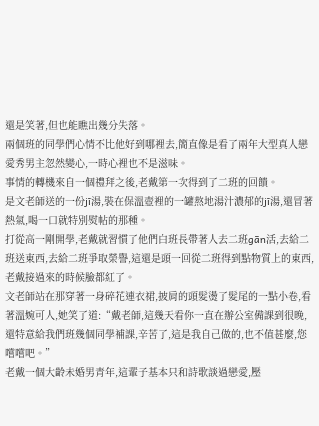還是笑著,但也能瞧出幾分失落。
兩個班的同學們心情不比他好到哪裡去,簡直像是看了兩年大型真人戀愛秀男主忽然變心,一時心裡也不是滋味。
事情的轉機來自一個禮拜之後,老戴第一次得到了二班的回饋。
是文老師送的一份jī湯,裝在保溫壺裡的一罐熬地湯汁濃郁的jī湯,還冒著熱氣,喝一口就特別熨帖的那種。
打從高一剛開學,老戴就習慣了他們白班長帶著人去二班gān活,去給二班送東西,去給二班爭取榮譽,這還是頭一回從二班得到點物質上的東西,老戴接過來的時候臉都紅了。
文老師站在那穿著一身碎花連衣裙,披肩的頭髮燙了髮尾的一點小卷,看著溫婉可人,她笑了道:“戴老師,這幾天看你一直在辦公室備課到很晚,還特意給我們班幾個同學補課,辛苦了,這是我自己做的,也不值甚麼,您嚐嚐吧。”
老戴一個大齡未婚男青年,這輩子基本只和詩歌談過戀愛,壓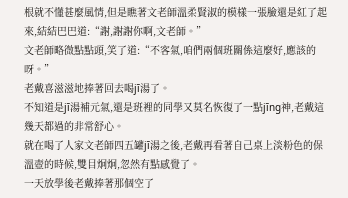根就不懂甚麼風情,但是瞧著文老師溫柔賢淑的模樣一張臉還是紅了起來,結結巴巴道:“謝,謝謝你啊,文老師。”
文老師略微點點頭,笑了道:“不客氣,咱們兩個班關係這麼好,應該的呀。”
老戴喜滋滋地捧著回去喝jī湯了。
不知道是jī湯補元氣,還是班裡的同學又莫名恢復了一點jīng神,老戴這幾天都過的非常舒心。
就在喝了人家文老師四五罐jī湯之後,老戴再看著自己桌上淡粉色的保溫壺的時候,雙目炯炯,忽然有點感覺了。
一天放學後老戴捧著那個空了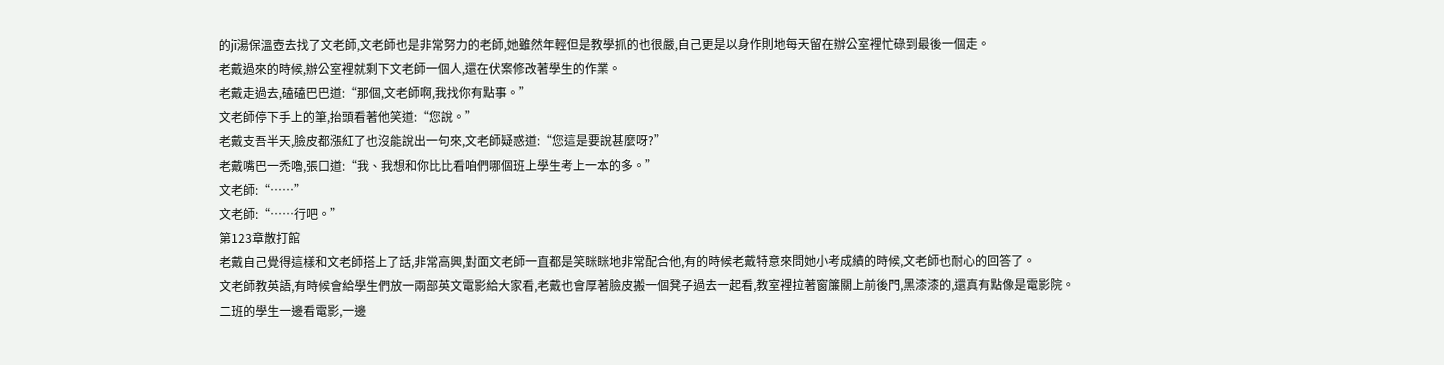的jī湯保溫壺去找了文老師,文老師也是非常努力的老師,她雖然年輕但是教學抓的也很嚴,自己更是以身作則地每天留在辦公室裡忙碌到最後一個走。
老戴過來的時候,辦公室裡就剩下文老師一個人,還在伏案修改著學生的作業。
老戴走過去,磕磕巴巴道:“那個,文老師啊,我找你有點事。”
文老師停下手上的筆,抬頭看著他笑道:“您說。”
老戴支吾半天,臉皮都漲紅了也沒能說出一句來,文老師疑惑道:“您這是要說甚麼呀?”
老戴嘴巴一禿嚕,張口道:“我、我想和你比比看咱們哪個班上學生考上一本的多。”
文老師:“……”
文老師:“……行吧。”
第123章散打館
老戴自己覺得這樣和文老師搭上了話,非常高興,對面文老師一直都是笑眯眯地非常配合他,有的時候老戴特意來問她小考成績的時候,文老師也耐心的回答了。
文老師教英語,有時候會給學生們放一兩部英文電影給大家看,老戴也會厚著臉皮搬一個凳子過去一起看,教室裡拉著窗簾關上前後門,黑漆漆的,還真有點像是電影院。
二班的學生一邊看電影,一邊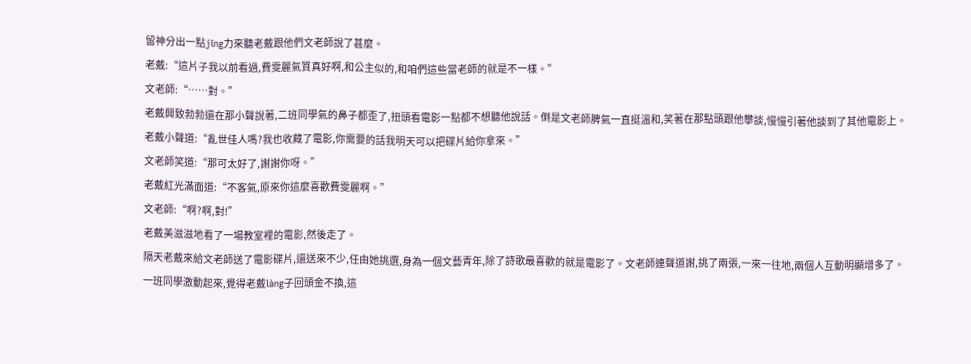留神分出一點jīng力來聽老戴跟他們文老師說了甚麼。
老戴:“這片子我以前看過,費雯麗氣質真好啊,和公主似的,和咱們這些當老師的就是不一樣。”
文老師:“……對。”
老戴興致勃勃還在那小聲說著,二班同學氣的鼻子都歪了,扭頭看電影一點都不想聽他說話。倒是文老師脾氣一直挺溫和,笑著在那點頭跟他攀談,慢慢引著他談到了其他電影上。
老戴小聲道:“亂世佳人嗎?我也收藏了電影,你需要的話我明天可以把碟片給你拿來。”
文老師笑道:“那可太好了,謝謝你呀。”
老戴紅光滿面道:“不客氣,原來你這麼喜歡費雯麗啊。”
文老師:“啊?啊,對!”
老戴美滋滋地看了一場教室裡的電影,然後走了。
隔天老戴來給文老師送了電影碟片,還送來不少,任由她挑選,身為一個文藝青年,除了詩歌最喜歡的就是電影了。文老師連聲道謝,挑了兩張,一來一往地,兩個人互動明顯增多了。
一班同學激動起來,覺得老戴làng子回頭金不換,這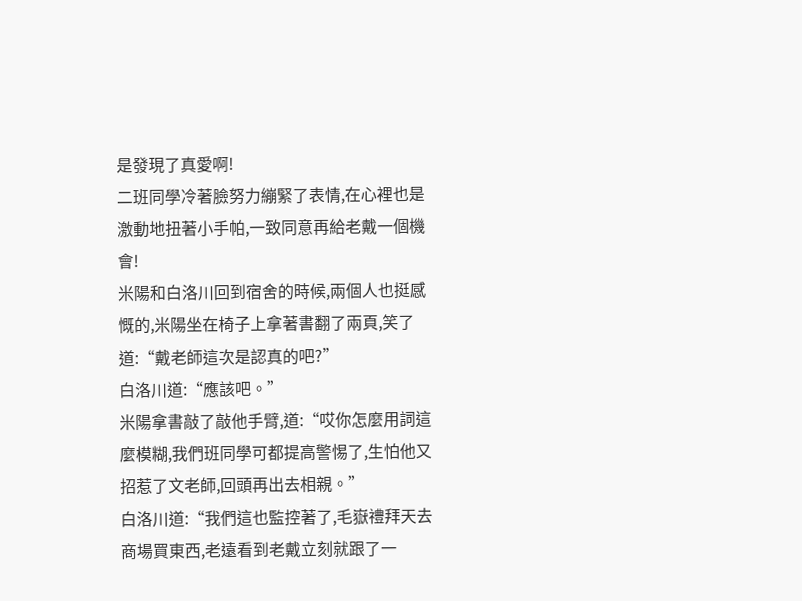是發現了真愛啊!
二班同學冷著臉努力繃緊了表情,在心裡也是激動地扭著小手帕,一致同意再給老戴一個機會!
米陽和白洛川回到宿舍的時候,兩個人也挺感慨的,米陽坐在椅子上拿著書翻了兩頁,笑了道:“戴老師這次是認真的吧?”
白洛川道:“應該吧。”
米陽拿書敲了敲他手臂,道:“哎你怎麼用詞這麼模糊,我們班同學可都提高警惕了,生怕他又招惹了文老師,回頭再出去相親。”
白洛川道:“我們這也監控著了,毛嶽禮拜天去商場買東西,老遠看到老戴立刻就跟了一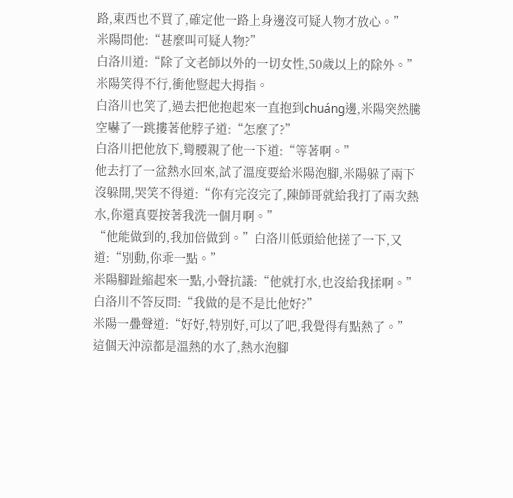路,東西也不買了,確定他一路上身邊沒可疑人物才放心。”
米陽問他:“甚麼叫可疑人物?”
白洛川道:“除了文老師以外的一切女性,50歲以上的除外。”
米陽笑得不行,衝他豎起大拇指。
白洛川也笑了,過去把他抱起來一直抱到chuáng邊,米陽突然騰空嚇了一跳摟著他脖子道:“怎麼了?”
白洛川把他放下,彎腰親了他一下道:“等著啊。”
他去打了一盆熱水回來,試了溫度要給米陽泡腳,米陽躲了兩下沒躲開,哭笑不得道:“你有完沒完了,陳師哥就給我打了兩次熱水,你還真要按著我洗一個月啊。”
“他能做到的,我加倍做到。”白洛川低頭給他搓了一下,又道:“別動,你乖一點。”
米陽腳趾縮起來一點,小聲抗議:“他就打水,也沒給我揉啊。”
白洛川不答反問:“我做的是不是比他好?”
米陽一疊聲道:“好好,特別好,可以了吧,我覺得有點熱了。”
這個天沖涼都是溫熱的水了,熱水泡腳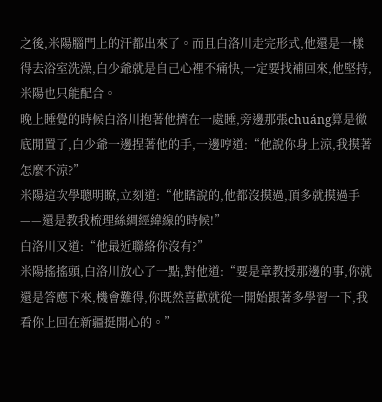之後,米陽腦門上的汗都出來了。而且白洛川走完形式,他還是一樣得去浴室洗澡,白少爺就是自己心裡不痛快,一定要找補回來,他堅持,米陽也只能配合。
晚上睡覺的時候白洛川抱著他擠在一處睡,旁邊那張chuáng算是徹底閒置了,白少爺一邊捏著他的手,一邊哼道:“他說你身上涼,我摸著怎麼不涼?”
米陽這次學聰明瞭,立刻道:“他瞎說的,他都沒摸過,頂多就摸過手——還是教我梳理絲綢經緯線的時候!”
白洛川又道:“他最近聯絡你沒有?”
米陽搖搖頭,白洛川放心了一點,對他道:“要是章教授那邊的事,你就還是答應下來,機會難得,你既然喜歡就從一開始跟著多學習一下,我看你上回在新疆挺開心的。”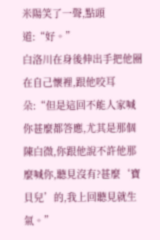米陽笑了一聲,點頭道:“好。”
白洛川在身後伸出手把他圈在自己懷裡,跟他咬耳朵:“但是這回不能人家喊你甚麼都答應,尤其是那個陳白微,你跟他說不許他那麼喊你,聽見沒有?甚麼‘寶貝兒’的,我上回聽見就生氣。”